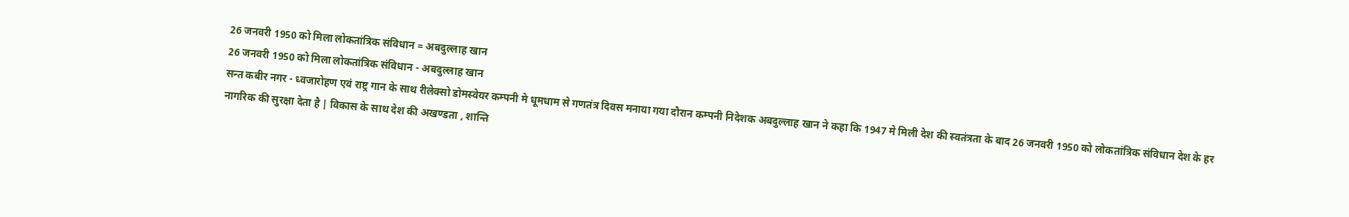26 जनवरी 1950 को मिला लोकतांत्रिक संविधान = अबदुल्लाह खान
26 जनवरी 1950 को मिला लोकतांत्रिक संविधान - अबदुल्लाह खान
सन्त कबीर नगर - ध्वजारोहण एवं राष्ट्र गान के साथ रीलेक्सो डोमस्वेयर कम्पनी मे धूमधाम से गणतंत्र दिवस मनाया गया दौरान कम्पनी निदेशक अबदुल्लाह खान ने कहा कि 1947 मे मिली देश की स्वतंत्रता के बाद 26 जनवरी 1950 को लोकतांत्रिक संविधान देश के हर नागरिक की सुरक्षा देता है | विकास के साथ देश की अखण्डता , शान्ति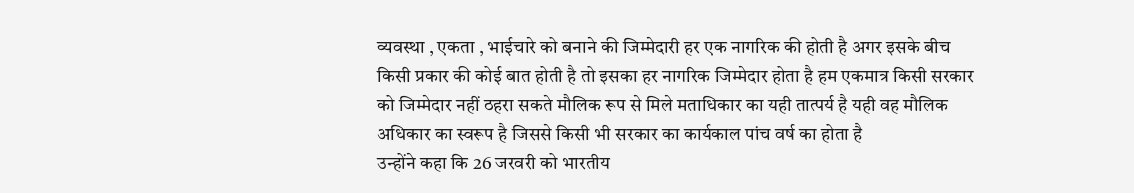व्यवस्था , एकता , भाईचारे को बनाने की जिम्मेदारी हर एक नागरिक की होती है अगर इसके बीच किसी प्रकार की कोई बात होती है तो इसका हर नागरिक जिम्मेदार होता है हम एकमात्र किसी सरकार को जिम्मेदार नहीं ठहरा सकते मौलिक रूप से मिले मताधिकार का यही तात्पर्य है यही वह मौलिक अधिकार का स्वरूप है जिससे किसी भी सरकार का कार्यकाल पांच वर्ष का होता है
उन्होंने कहा कि 26 जरवरी को भारतीय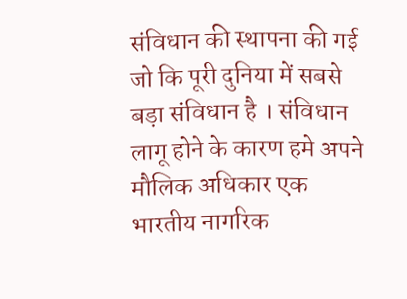संविधान की स्थापना की गई जो कि पूरी दुनिया में सबसे बड़ा संविधान है । संविधान लागू होने के कारण हमे अपने मौलिक अधिकार एक भारतीय नागरिक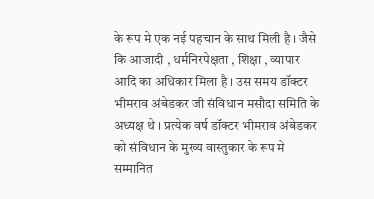के रूप मे एक नई पहचान के साथ मिली है । जैसे कि आजादी , धर्मनिरपेक्षता , शिक्षा , व्यापार आदि का अधिकार मिला है । उस समय डॉक्टर भीमराव अंबेडकर जी संविधान मसौदा समिति के अध्यक्ष थे । प्रत्येक वर्ष डॉक्टर भीमराव अंबेडकर को संविधान के मुख्य वास्तुकार के रूप मे सम्मानित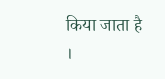किया जाता है ।